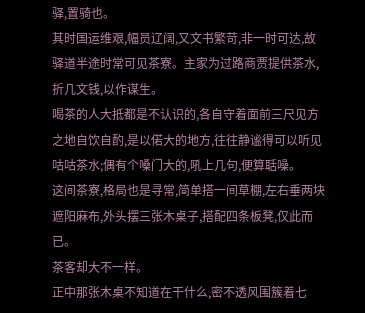驿,置骑也。
其时国运维艰,幅员辽阔,又文书繁苛,非一时可达,故驿道半途时常可见茶寮。主家为过路商贾提供茶水,折几文钱,以作谋生。
喝茶的人大抵都是不认识的,各自守着面前三尺见方之地自饮自酌,是以偌大的地方,往往静谧得可以听见咕咕茶水;偶有个嗓门大的,吼上几句,便算聒噪。
这间茶寮,格局也是寻常,简单搭一间草棚,左右垂两块遮阳麻布,外头摆三张木桌子,搭配四条板凳,仅此而已。
茶客却大不一样。
正中那张木桌不知道在干什么,密不透风围簇着七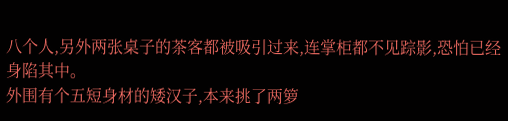八个人,另外两张桌子的茶客都被吸引过来,连掌柜都不见踪影,恐怕已经身陷其中。
外围有个五短身材的矮汉子,本来挑了两箩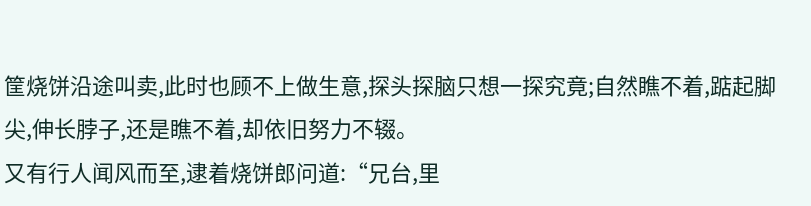筐烧饼沿途叫卖,此时也顾不上做生意,探头探脑只想一探究竟;自然瞧不着,踮起脚尖,伸长脖子,还是瞧不着,却依旧努力不辍。
又有行人闻风而至,逮着烧饼郎问道:“兄台,里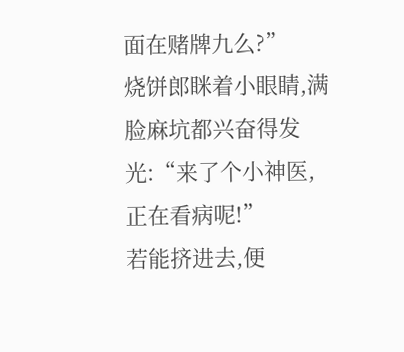面在赌牌九么?”
烧饼郎眯着小眼睛,满脸麻坑都兴奋得发光:“来了个小神医,正在看病呢!”
若能挤进去,便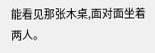能看见那张木桌,面对面坐着两人。